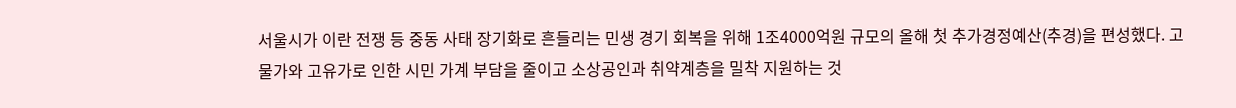서울시가 이란 전쟁 등 중동 사태 장기화로 흔들리는 민생 경기 회복을 위해 1조4000억원 규모의 올해 첫 추가경정예산(추경)을 편성했다. 고물가와 고유가로 인한 시민 가계 부담을 줄이고 소상공인과 취약계층을 밀착 지원하는 것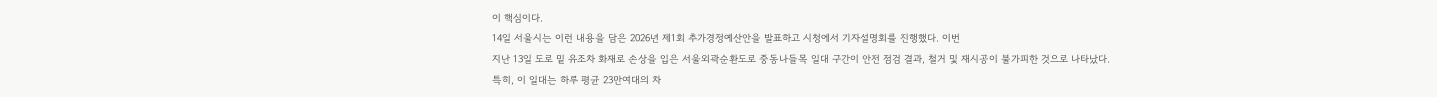이 핵심이다.
14일 서울시는 이런 내용을 담은 2026년 제1회 추가경정예산안을 발표하고 시청에서 기자설명회를 진행했다. 이번
지난 13일 도로 밑 유조차 화재로 손상을 입은 서울외곽순환도로 중동나들목 일대 구간이 안전 점검 결과, 철거 및 재시공이 불가피한 것으로 나타났다.
특히, 이 일대는 하루 평균 23만여대의 차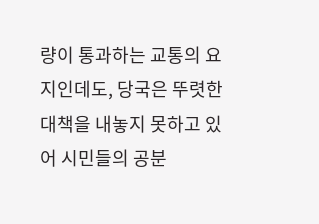량이 통과하는 교통의 요지인데도, 당국은 뚜렷한 대책을 내놓지 못하고 있어 시민들의 공분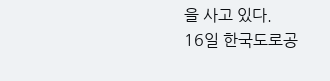을 사고 있다.
16일 한국도로공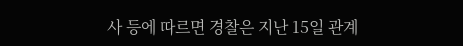사 등에 따르면 경찰은 지난 15일 관계